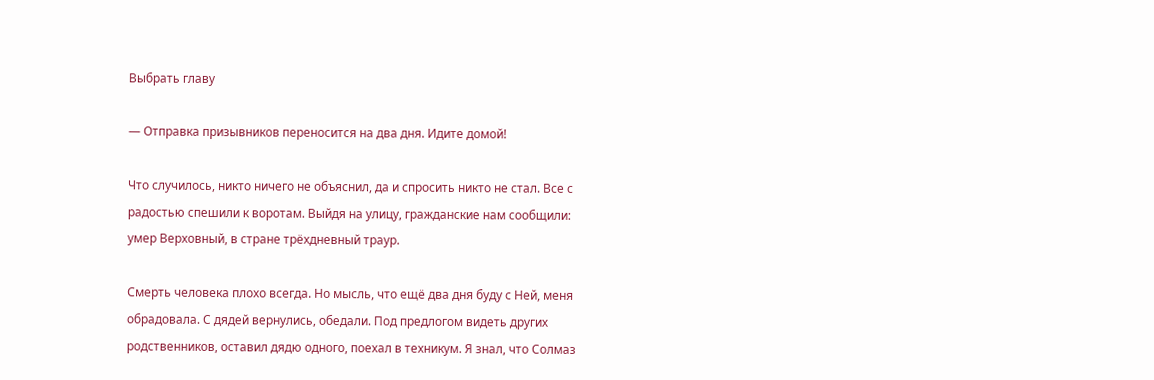Выбрать главу

— Отправка призывников переносится на два дня. Идите домой!

Что случилось, никто ничего не объяснил, да и спросить никто не стал. Все с радостью спешили к воротам. Выйдя на улицу, гражданские нам сообщили: умер Верховный, в стране трёхдневный траур.

Смерть человека плохо всегда. Но мысль, что ещё два дня буду с Ней, меня обрадовала. С дядей вернулись, обедали. Под предлогом видеть других родственников, оставил дядю одного, поехал в техникум. Я знал, что Солмаз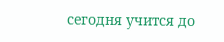сегодня учится до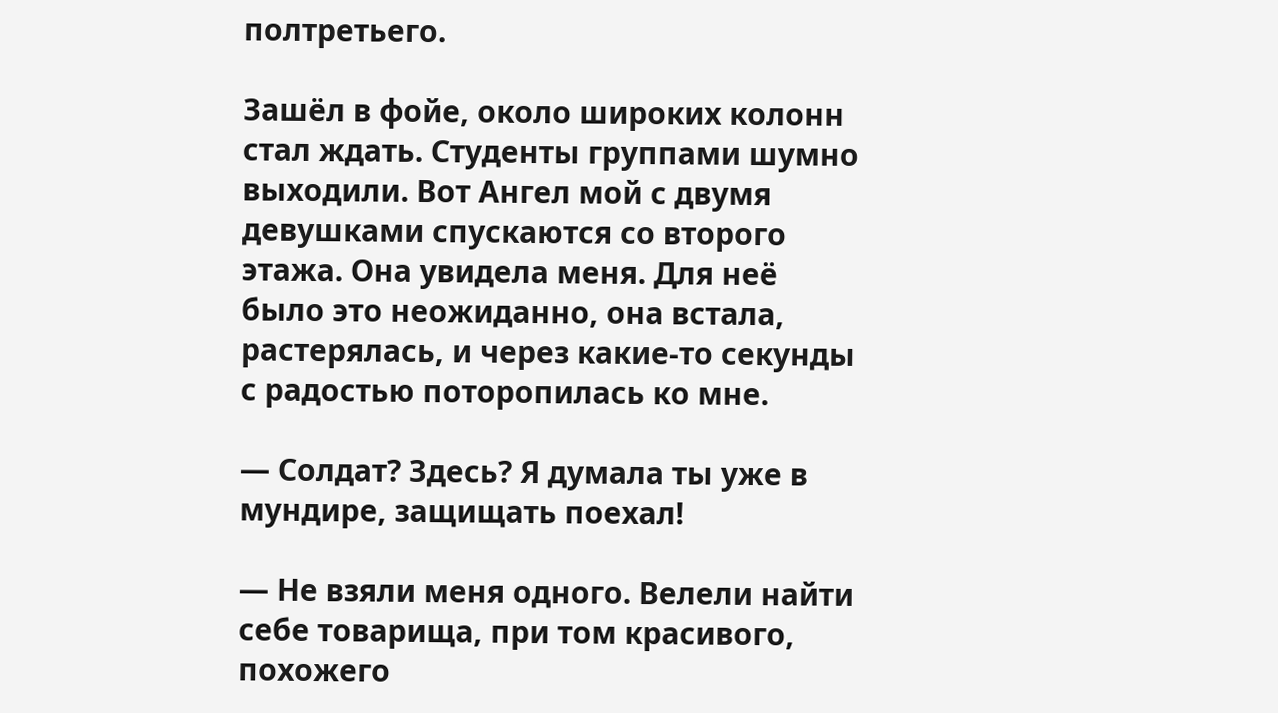полтретьего.

Зашёл в фойе, около широких колонн стал ждать. Студенты группами шумно выходили. Вот Ангел мой с двумя девушками спускаются со второго этажа. Она увидела меня. Для неё было это неожиданно, она встала, растерялась, и через какие-то секунды с радостью поторопилась ко мне.

— Солдат? Здесь? Я думала ты уже в мундире, защищать поехал!

— Не взяли меня одного. Велели найти себе товарища, при том красивого, похожего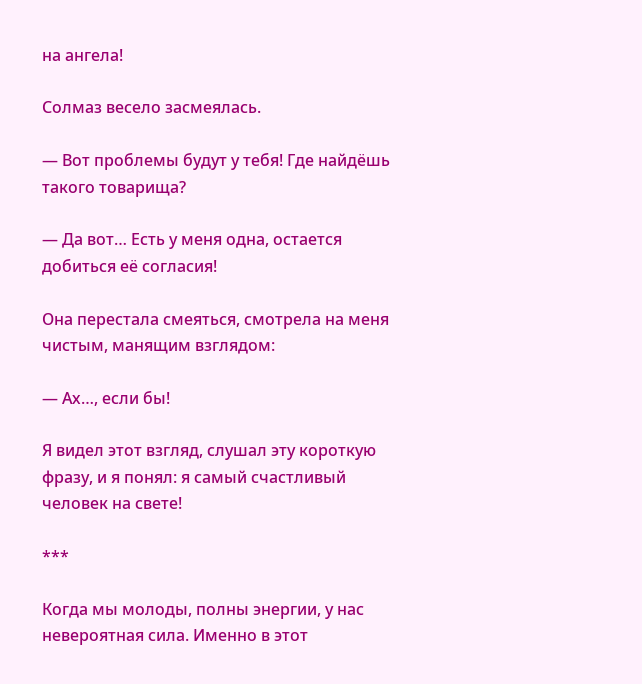на ангела!

Солмаз весело засмеялась.

— Вот проблемы будут у тебя! Где найдёшь такого товарища?

— Да вот… Есть у меня одна, остается добиться её согласия!

Она перестала смеяться, смотрела на меня чистым, манящим взглядом:

— Ах…, если бы!

Я видел этот взгляд, слушал эту короткую фразу, и я понял: я самый счастливый человек на свете!

***

Когда мы молоды, полны энергии, у нас невероятная сила. Именно в этот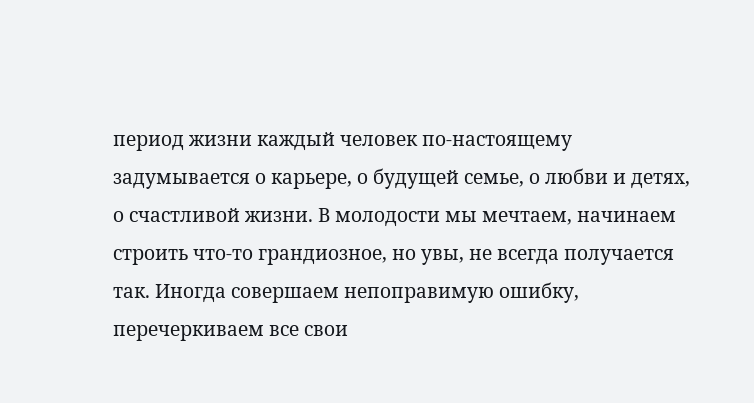период жизни каждый человек по-настоящему задумывается о карьере, о будущей семье, о любви и детях, о счастливой жизни. В молодости мы мечтаем, начинаем строить что-то грандиозное, но увы, не всегда получается так. Иногда совершаем непоправимую ошибку, перечеркиваем все свои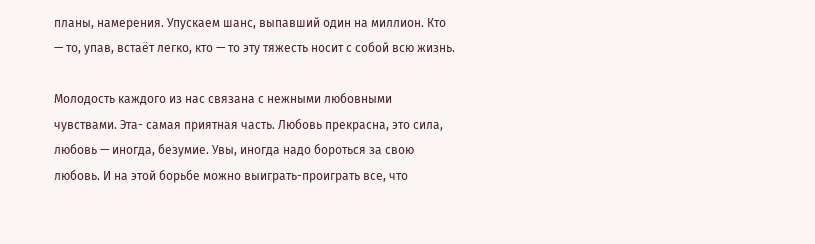планы, намерения. Упускаем шанс, выпавший один на миллион. Кто — то, упав, встаёт легко, кто — то эту тяжесть носит с собой всю жизнь.

Молодость каждого из нас связана с нежными любовными чувствами. Эта- самая приятная часть. Любовь прекрасна, это сила, любовь — иногда, безумие. Увы, иногда надо бороться за свою любовь. И на этой борьбе можно выиграть-проиграть все, что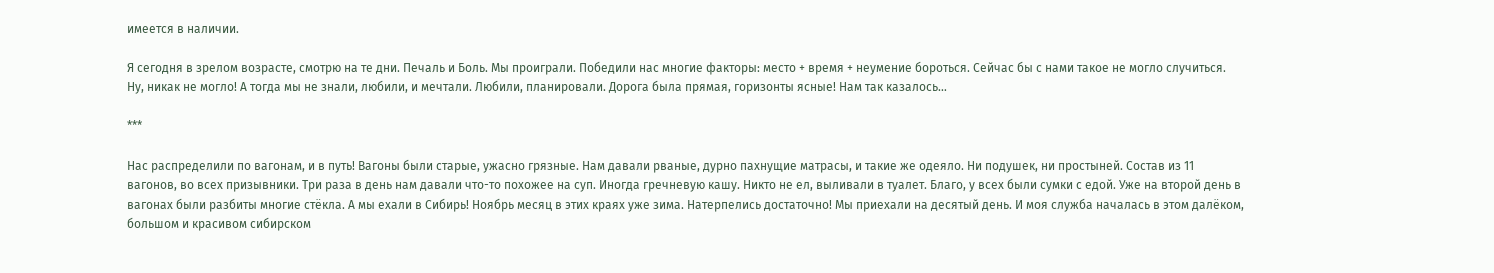имеется в наличии.

Я сегодня в зрелом возрасте, смотрю на те дни. Печаль и Боль. Мы проиграли. Победили нас многие факторы: место + время + неумение бороться. Сейчас бы с нами такое не могло случиться. Ну, никак не могло! А тогда мы не знали, любили, и мечтали. Любили, планировали. Дорога была прямая, горизонты ясные! Нам так казалось…

***

Нас распределили по вагонам, и в путь! Вагоны были старые, ужасно грязные. Нам давали рваные, дурно пахнущие матрасы, и такие же одеяло. Ни подушек, ни простыней. Состав из 11 вагонов, во всех призывники. Три раза в день нам давали что-то похожее на суп. Иногда гречневую кашу. Никто не ел, выливали в туалет. Благо, у всех были сумки с едой. Уже на второй день в вагонах были разбиты многие стёкла. А мы ехали в Сибирь! Ноябрь месяц в этих краях уже зима. Натерпелись достаточно! Мы приехали на десятый день. И моя служба началась в этом далёком, большом и красивом сибирском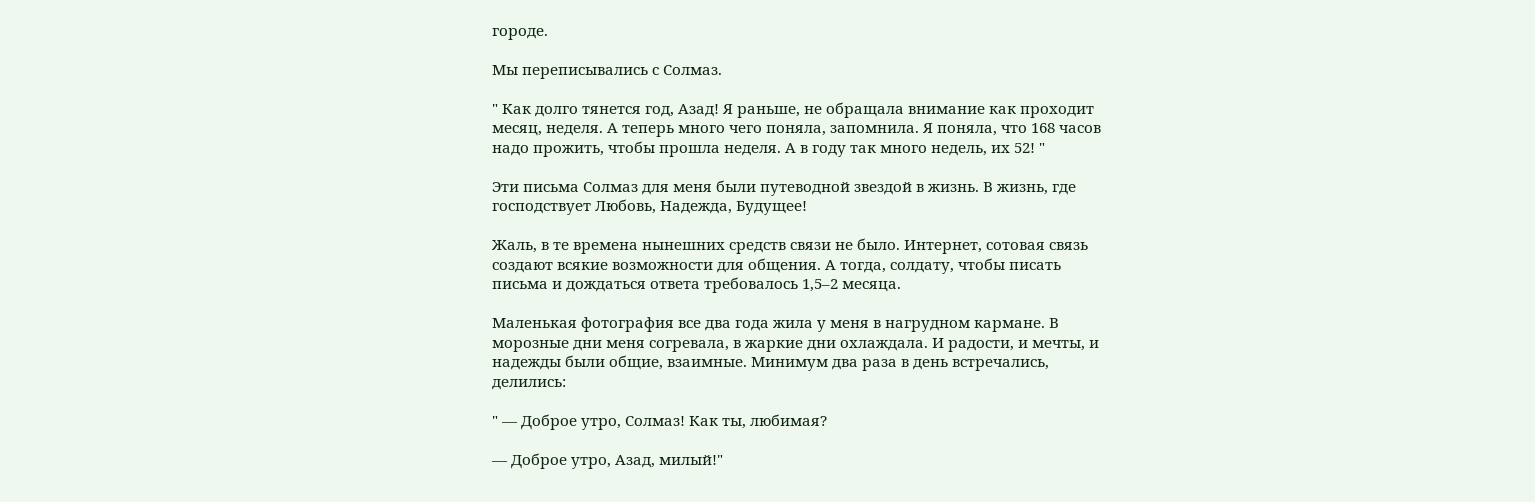городе.

Мы переписывались с Солмаз.

" Как долго тянется год, Азад! Я раньше, не обращала внимание как проходит месяц, неделя. А теперь много чего поняла, запомнила. Я поняла, что 168 часов надо прожить, чтобы прошла неделя. А в году так много недель, их 52! "

Эти письма Солмаз для меня были путеводной звездой в жизнь. В жизнь, где господствует Любовь, Надежда, Будущее!

Жаль, в те времена нынешних средств связи не было. Интернет, сотовая связь создают всякие возможности для общения. А тогда, солдату, чтобы писать письма и дождаться ответа требовалось 1,5–2 месяца.

Маленькая фотография все два года жила у меня в нагрудном кармане. В морозные дни меня согревала, в жаркие дни охлаждала. И радости, и мечты, и надежды были общие, взаимные. Минимум два раза в день встречались, делились:

" — Доброе утро, Солмаз! Как ты, любимая?

— Доброе утро, Азад, милый!"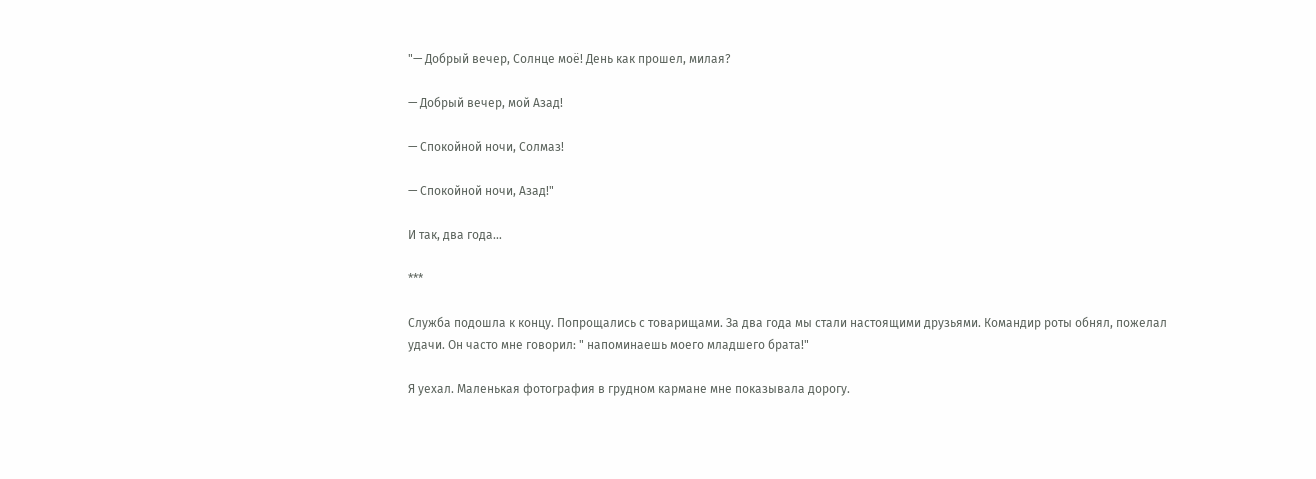"— Добрый вечер, Солнце моё! День как прошел, милая?

— Добрый вечер, мой Азад!

— Спокойной ночи, Солмаз!

— Спокойной ночи, Азад!"

И так, два года…

***

Служба подошла к концу. Попрощались с товарищами. За два года мы стали настоящими друзьями. Командир роты обнял, пожелал удачи. Он часто мне говорил: " напоминаешь моего младшего брата!"

Я уехал. Маленькая фотография в грудном кармане мне показывала дорогу.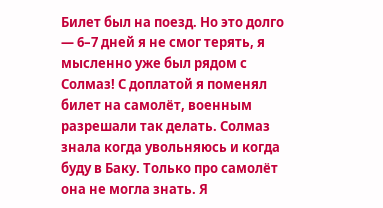Билет был на поезд. Но это долго — 6–7 дней я не смог терять, я мысленно уже был рядом с Солмаз! С доплатой я поменял билет на самолёт, военным разрешали так делать. Солмаз знала когда увольняюсь и когда буду в Баку. Только про самолёт она не могла знать. Я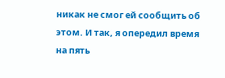никак не смог ей сообщить об этом. И так, я опередил время на пять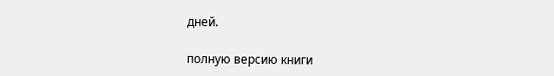дней.

полную версию книги